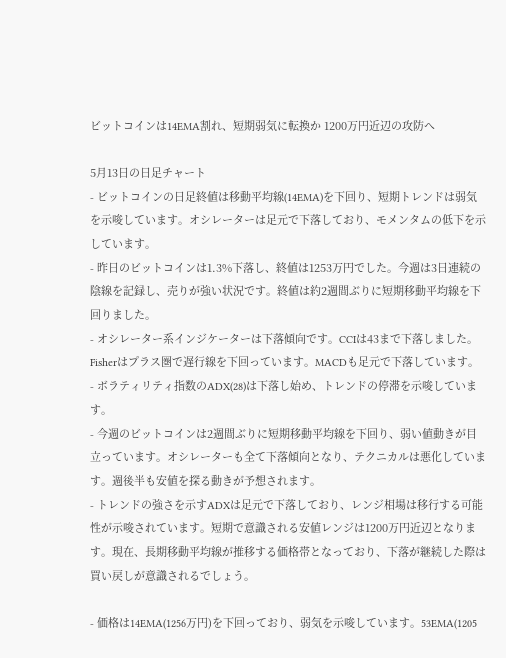ビットコインは14EMA割れ、短期弱気に転換か 1200万円近辺の攻防へ

5月13日の日足チャート
- ビットコインの日足終値は移動平均線(14EMA)を下回り、短期トレンドは弱気を示唆しています。オシレーターは足元で下落しており、モメンタムの低下を示しています。
- 昨日のビットコインは1.3%下落し、終値は1253万円でした。今週は3日連続の陰線を記録し、売りが強い状況です。終値は約2週間ぶりに短期移動平均線を下回りました。
- オシレーター系インジケーターは下落傾向です。CCIは43まで下落しました。Fisherはプラス圏で遅行線を下回っています。MACDも足元で下落しています。
- ボラティリティ指数のADX(28)は下落し始め、トレンドの停滞を示唆しています。
- 今週のビットコインは2週間ぶりに短期移動平均線を下回り、弱い値動きが目立っています。オシレーターも全て下落傾向となり、テクニカルは悪化しています。週後半も安値を探る動きが予想されます。
- トレンドの強さを示すADXは足元で下落しており、レンジ相場は移行する可能性が示唆されています。短期で意識される安値レンジは1200万円近辺となります。現在、長期移動平均線が推移する価格帯となっており、下落が継続した際は買い戻しが意識されるでしょう。

- 価格は14EMA(1256万円)を下回っており、弱気を示唆しています。53EMA(1205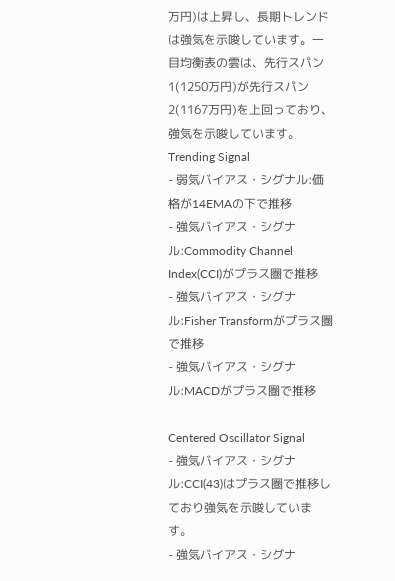万円)は上昇し、長期トレンドは強気を示唆しています。一目均衡表の雲は、先行スパン1(1250万円)が先行スパン2(1167万円)を上回っており、強気を示唆しています。
Trending Signal
- 弱気バイアス・シグナル:価格が14EMAの下で推移
- 強気バイアス・シグナル:Commodity Channel Index(CCI)がプラス圏で推移
- 強気バイアス・シグナル:Fisher Transformがプラス圏で推移
- 強気バイアス・シグナル:MACDがプラス圏で推移

Centered Oscillator Signal
- 強気バイアス・シグナル:CCI(43)はプラス圏で推移しており強気を示唆しています。
- 強気バイアス・シグナ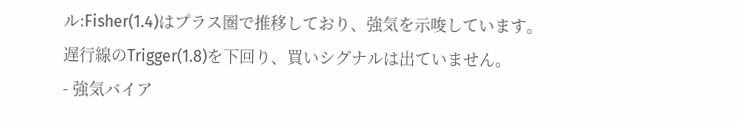ル:Fisher(1.4)はプラス圏で推移しており、強気を示唆しています。遅行線のTrigger(1.8)を下回り、買いシグナルは出ていません。
- 強気バイア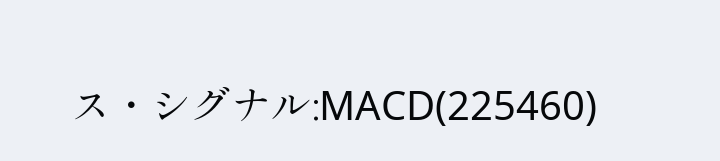ス・シグナル:MACD(225460)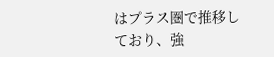はプラス圏で推移しており、強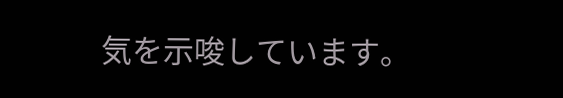気を示唆しています。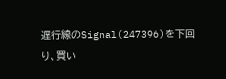遅行線のSignal(247396)を下回り、買い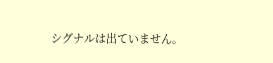シグナルは出ていません。